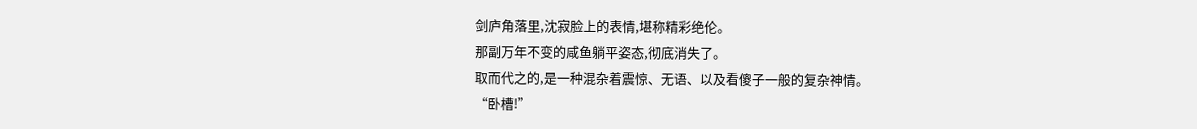剑庐角落里,沈寂脸上的表情,堪称精彩绝伦。
那副万年不变的咸鱼躺平姿态,彻底消失了。
取而代之的,是一种混杂着震惊、无语、以及看傻子一般的复杂神情。
“卧槽!”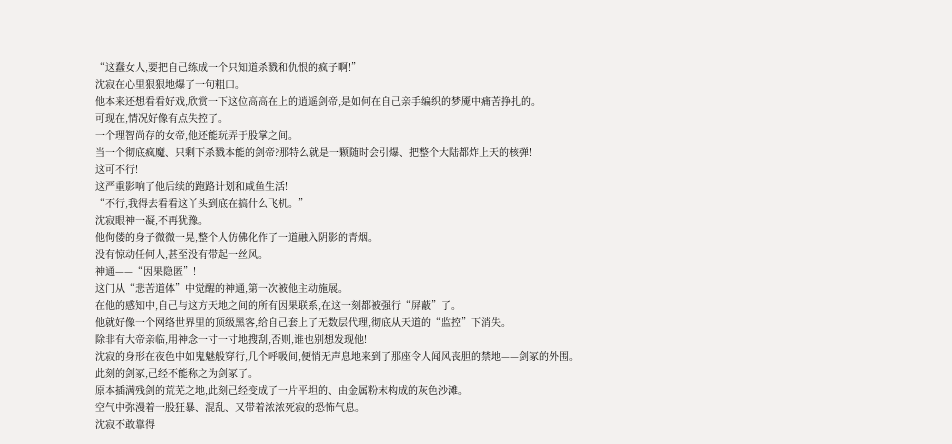“这蠢女人,要把自己练成一个只知道杀戮和仇恨的疯子啊!”
沈寂在心里狠狠地爆了一句粗口。
他本来还想看看好戏,欣赏一下这位高高在上的逍遥剑帝,是如何在自己亲手编织的梦魇中痛苦挣扎的。
可现在,情况好像有点失控了。
一个理智尚存的女帝,他还能玩弄于股掌之间。
当一个彻底疯魔、只剩下杀戮本能的剑帝?那特么就是一颗随时会引爆、把整个大陆都炸上天的核弹!
这可不行!
这严重影响了他后续的跑路计划和咸鱼生活!
“不行,我得去看看这丫头到底在搞什么飞机。”
沈寂眼神一凝,不再犹豫。
他佝偻的身子微微一晃,整个人仿佛化作了一道融入阴影的青烟。
没有惊动任何人,甚至没有带起一丝风。
神通——“因果隐匿”!
这门从“悲苦道体”中觉醒的神通,第一次被他主动施展。
在他的感知中,自己与这方天地之间的所有因果联系,在这一刻都被强行“屏蔽”了。
他就好像一个网络世界里的顶级黑客,给自己套上了无数层代理,彻底从天道的“监控”下消失。
除非有大帝亲临,用神念一寸一寸地搜刮,否则,谁也别想发现他!
沈寂的身形在夜色中如鬼魅般穿行,几个呼吸间,便悄无声息地来到了那座令人闻风丧胆的禁地——剑冢的外围。
此刻的剑冢,己经不能称之为剑冢了。
原本插满残剑的荒芜之地,此刻己经变成了一片平坦的、由金属粉末构成的灰色沙滩。
空气中弥漫着一股狂暴、混乱、又带着浓浓死寂的恐怖气息。
沈寂不敢靠得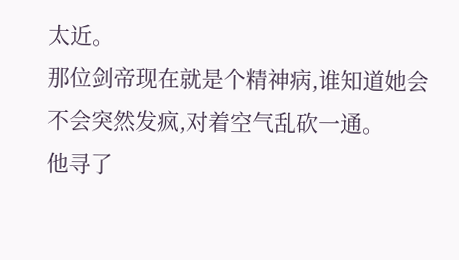太近。
那位剑帝现在就是个精神病,谁知道她会不会突然发疯,对着空气乱砍一通。
他寻了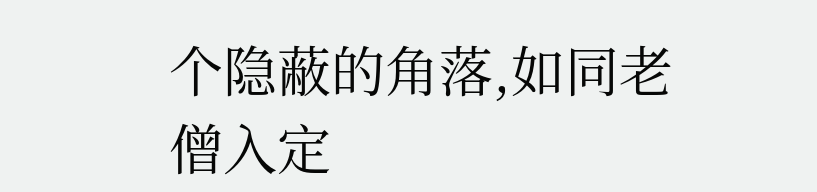个隐蔽的角落,如同老僧入定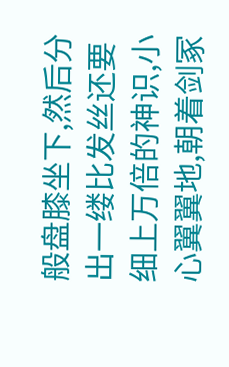般盘膝坐下,然后分出一缕比发丝还要细上万倍的神识,小心翼翼地,朝着剑冢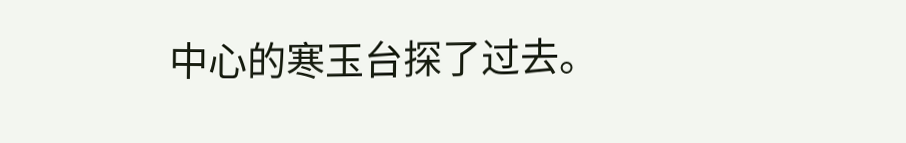中心的寒玉台探了过去。